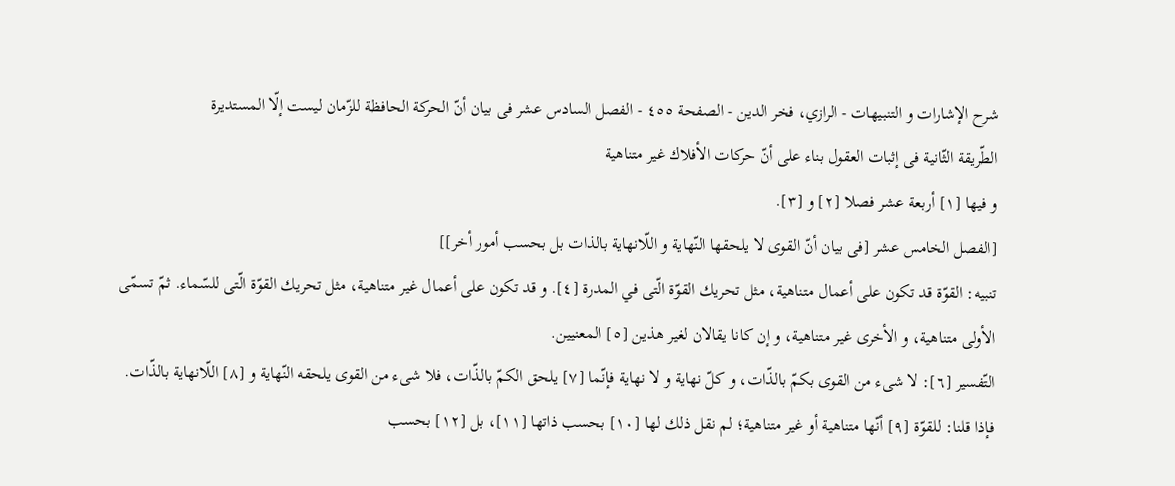شرح الإشارات و التنبيهات - الرازي، فخر الدين - الصفحة ٤٥٥ - الفصل السادس عشر فى بيان أنّ الحركة الحافظة للزّمان ليست إلّا المستديرة
الطّريقة الثّانية فى إثبات العقول بناء على أنّ حركات الأفلاك غير متناهية
و فيها [١] أربعة عشر فصلا [٢] و [٣].
[الفصل الخامس عشر [فى بيان أنّ القوى لا يلحقها النّهاية و اللّانهاية بالذات بل بحسب أمور أخر]]
تنبيه: القوّة قد تكون على أعمال متناهية، مثل تحريك القوّة الّتى في المدرة [٤]. و قد تكون على أعمال غير متناهية، مثل تحريك القوّة الّتى للسّماء. ثمّ تسمّى الأولى متناهية، و الأخرى غير متناهية، و إن كانا يقالان لغير هذين [٥] المعنيين.
التّفسير [٦]: لا شىء من القوى بكمّ بالذّات، و كلّ نهاية و لا نهاية فإنّما [٧] يلحق الكمّ بالذّات، فلا شىء من القوى يلحقه النّهاية و [٨] اللّانهاية بالذّات. فإذا قلنا: للقوّة [٩] أنّها متناهية أو غير متناهية؛ لم نقل ذلك لها [١٠] بحسب ذاتها [١١]، بل [١٢] بحسب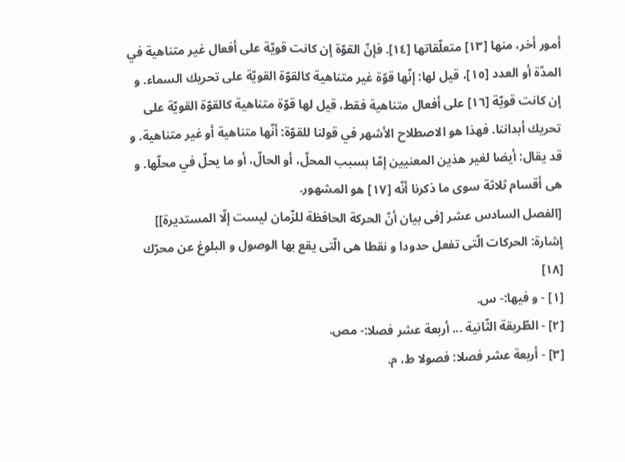أمور أخر، منها [١٣] متعلّقاتها [١٤]. فإنّ القوّة إن كانت قويّة على أفعال غير متناهية في المدّة أو العدد [١٥]، قيل لها: إنّها قوّة غير متناهية كالقوّة القويّة على تحريك السماء. و إن كانت قويّة [١٦] على أفعال متناهية فقط، قيل لها قوّة متناهية كالقوّة القويّة على تحريك أبداننا. فهذا هو الاصطلاح الأشهر في قولنا للقوّة: أنّها متناهية أو غير متناهية. و قد يقال: أيضا لغير هذين المعنيين إمّا بسبب المحلّ، أو الحالّ، أو ما يحلّ في محلّها. و هى أقسام ثلاثة سوى ما ذكرنا أنّه [١٧] هو المشهور.
[الفصل السادس عشر [فى بيان أنّ الحركة الحافظة للزّمان ليست إلّا المستديرة]]
إشارة: الحركات الّتى تفعل حدودا و نقطا هى الّتى يقع بها الوصول و البلوغ عن محرّك [١٨]
[١] - و فيها:- س.
[٢] - الطّريقة الثّانية ... أربعة عشر فصلا:- مص.
[٣] - أربعة عشر فصلا: فصولا ط، م.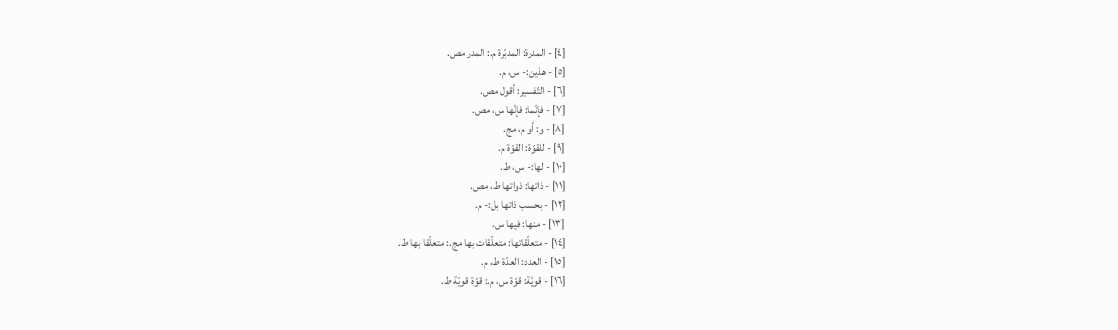[٤] - المدرة: المدبّرة م.: المدر مص.
[٥] - هذين:- س، م.
[٦] - التّفسير: أقول مص.
[٧] - فإنّما: فإنّها س، مص.
[٨] - و: أو م، مج.
[٩] - للقوّة: القوّة م.
[١٠] - لها:- س، ط.
[١١] - ذاتها: ذواتها ط، مص.
[١٢] - بحسب ذاتها بل:- م.
[١٣] - منها: فيها س.
[١٤] - متعلّقاتها: متعلّقات بها مج.: متعلّقا بها ط.
[١٥] - العدد: العدّة ط، م.
[١٦] - قويّة: قوّة س، م.: قوّة قويّة ط.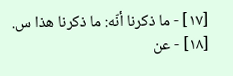[١٧] - ما ذكرنا أنّه: ما ذكرنا هذا س.
[١٨] - عن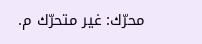محرّك: غير متحرّك م.